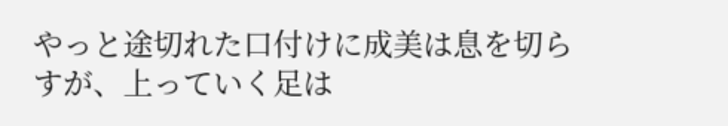やっと途切れた口付けに成美は息を切らすが、上っていく足は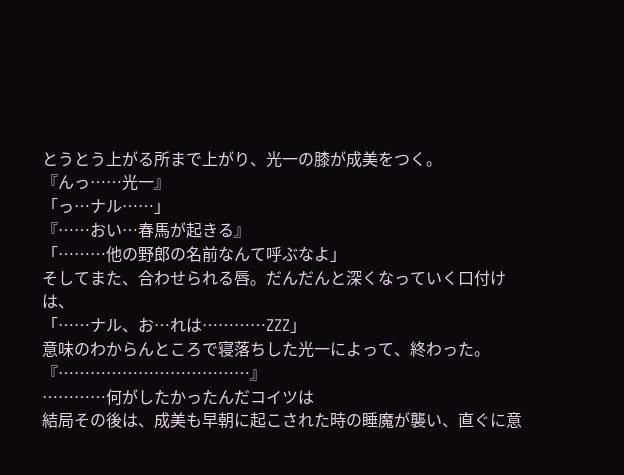とうとう上がる所まで上がり、光一の膝が成美をつく。
『んっ……光一』
「っ…ナル……」
『……おい…春馬が起きる』
「………他の野郎の名前なんて呼ぶなよ」
そしてまた、合わせられる唇。だんだんと深くなっていく口付けは、
「……ナル、お…れは…………ZZZ」
意味のわからんところで寝落ちした光一によって、終わった。
『………………………………』
…………何がしたかったんだコイツは
結局その後は、成美も早朝に起こされた時の睡魔が襲い、直ぐに意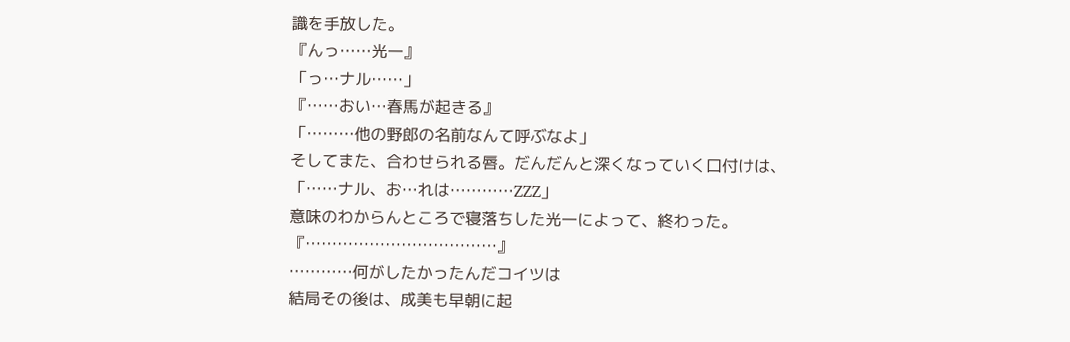識を手放した。
『んっ……光一』
「っ…ナル……」
『……おい…春馬が起きる』
「………他の野郎の名前なんて呼ぶなよ」
そしてまた、合わせられる唇。だんだんと深くなっていく口付けは、
「……ナル、お…れは…………ZZZ」
意味のわからんところで寝落ちした光一によって、終わった。
『………………………………』
…………何がしたかったんだコイツは
結局その後は、成美も早朝に起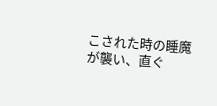こされた時の睡魔が襲い、直ぐ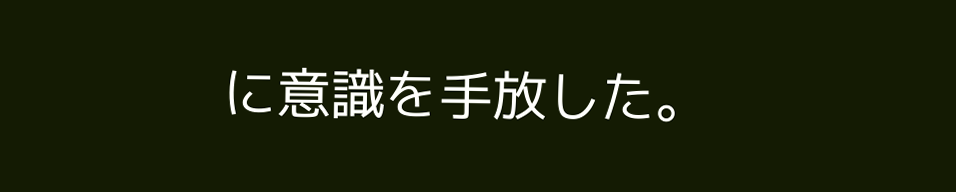に意識を手放した。